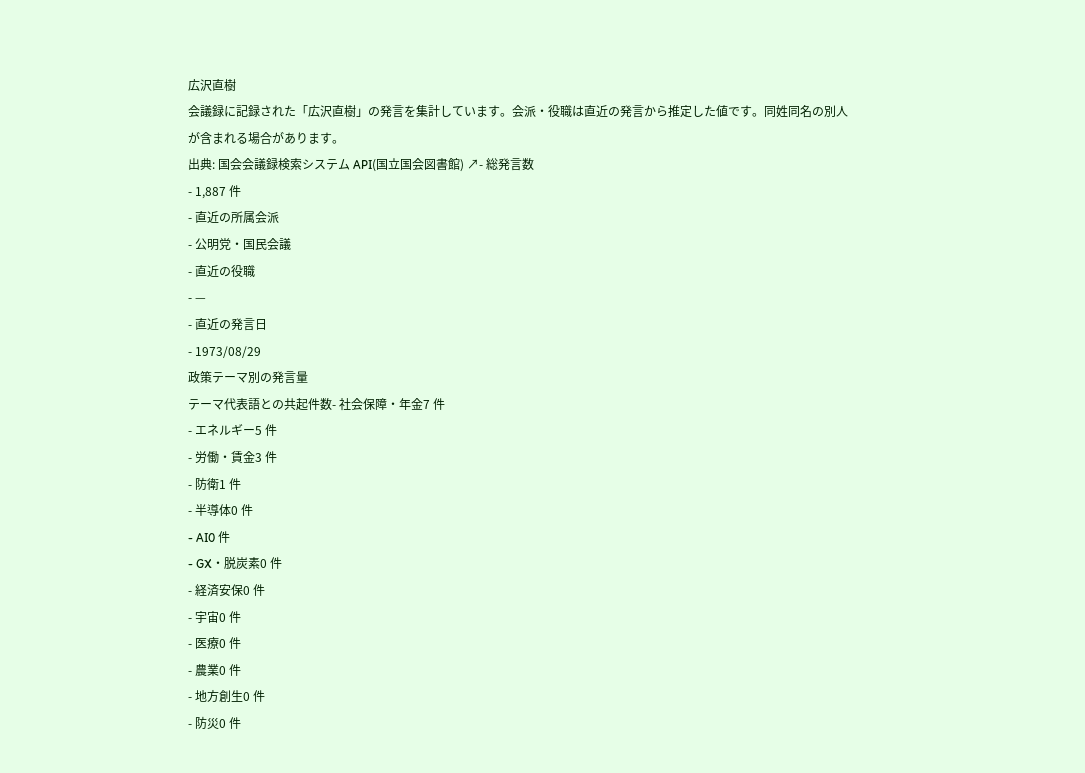広沢直樹
会議録に記録された「広沢直樹」の発言を集計しています。会派・役職は直近の発言から推定した値です。同姓同名の別人が含まれる場合があります。
出典: 国会会議録検索システム API(国立国会図書館) ↗- 総発言数
- 1,887 件
- 直近の所属会派
- 公明党・国民会議
- 直近の役職
- —
- 直近の発言日
- 1973/08/29
政策テーマ別の発言量
テーマ代表語との共起件数- 社会保障・年金7 件
- エネルギー5 件
- 労働・賃金3 件
- 防衛1 件
- 半導体0 件
- AI0 件
- GX・脱炭素0 件
- 経済安保0 件
- 宇宙0 件
- 医療0 件
- 農業0 件
- 地方創生0 件
- 防災0 件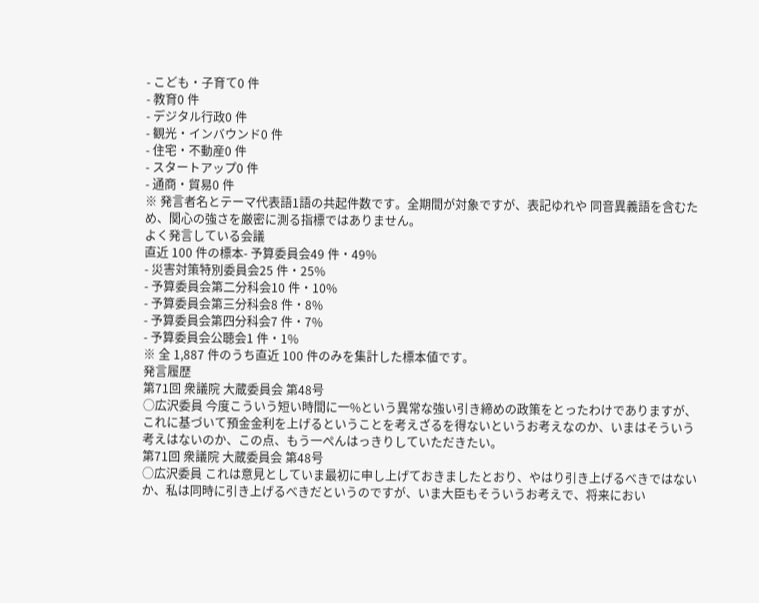- こども・子育て0 件
- 教育0 件
- デジタル行政0 件
- 観光・インバウンド0 件
- 住宅・不動産0 件
- スタートアップ0 件
- 通商・貿易0 件
※ 発言者名とテーマ代表語1語の共起件数です。全期間が対象ですが、表記ゆれや 同音異義語を含むため、関心の強さを厳密に測る指標ではありません。
よく発言している会議
直近 100 件の標本- 予算委員会49 件・49%
- 災害対策特別委員会25 件・25%
- 予算委員会第二分科会10 件・10%
- 予算委員会第三分科会8 件・8%
- 予算委員会第四分科会7 件・7%
- 予算委員会公聴会1 件・1%
※ 全 1,887 件のうち直近 100 件のみを集計した標本値です。
発言履歴
第71回 衆議院 大蔵委員会 第48号
○広沢委員 今度こういう短い時間に一%という異常な強い引き締めの政策をとったわけでありますが、これに基づいて預金金利を上げるということを考えざるを得ないというお考えなのか、いまはそういう考えはないのか、この点、もう一ぺんはっきりしていただきたい。
第71回 衆議院 大蔵委員会 第48号
○広沢委員 これは意見としていま最初に申し上げておきましたとおり、やはり引き上げるべきではないか、私は同時に引き上げるべきだというのですが、いま大臣もそういうお考えで、将来におい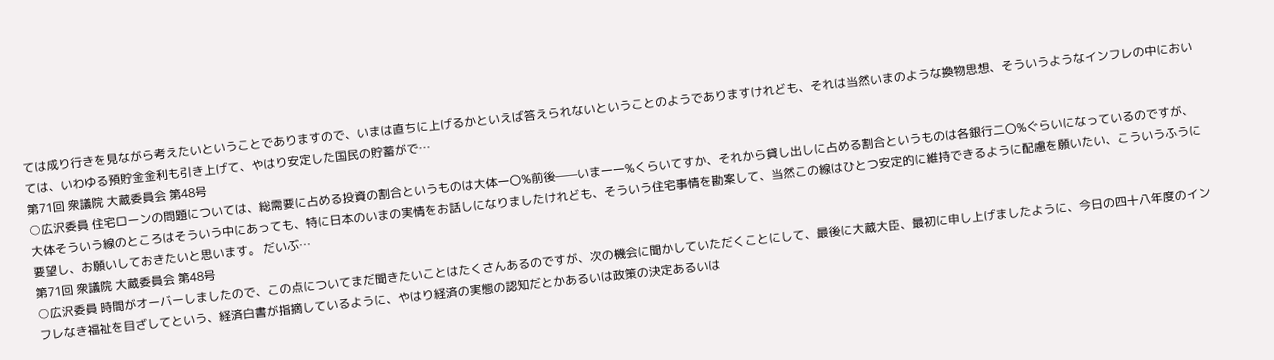ては成り行きを見ながら考えたいということでありますので、いまは直ちに上げるかといえば答えられないということのようでありますけれども、それは当然いまのような換物思想、そういうようなインフレの中においては、いわゆる預貯金金利も引き上げて、やはり安定した国民の貯蓄がで…
第71回 衆議院 大蔵委員会 第48号
○広沢委員 住宅ローンの問題については、総需要に占める投資の割合というものは大体一〇%前後——いま一一%くらいてすか、それから貸し出しに占める割合というものは各銀行二〇%ぐらいになっているのですが、大体そういう線のところはそういう中にあっても、特に日本のいまの実情をお話しになりましたけれども、そういう住宅事情を勘案して、当然この線はひとつ安定的に維持できるように配慮を願いたい、こういうふうに要望し、お願いしておきたいと思います。 だいぶ…
第71回 衆議院 大蔵委員会 第48号
○広沢委員 時間がオーバーしましたので、この点についてまだ聞きたいことはたくさんあるのですが、次の機会に聞かしていただくことにして、最後に大蔵大臣、最初に申し上げましたように、今日の四十八年度のインフレなき福祉を目ざしてという、経済白書が指摘しているように、やはり経済の実態の認知だとかあるいは政策の決定あるいは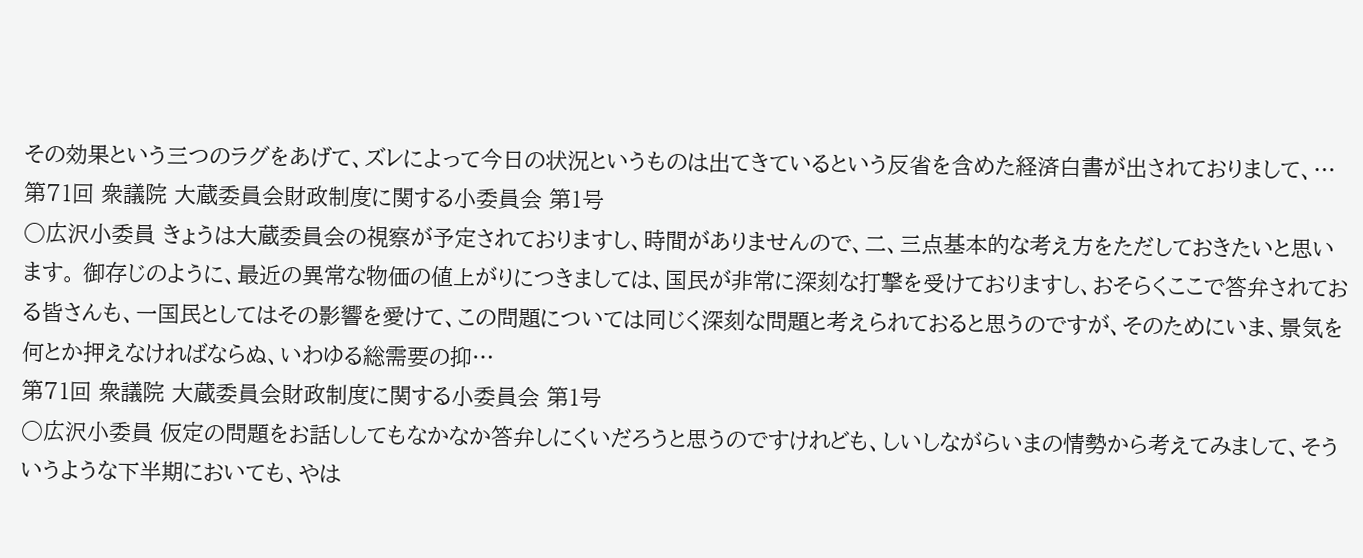その効果という三つのラグをあげて、ズレによって今日の状況というものは出てきているという反省を含めた経済白書が出されておりまして、…
第71回 衆議院 大蔵委員会財政制度に関する小委員会 第1号
○広沢小委員 きょうは大蔵委員会の視察が予定されておりますし、時間がありませんので、二、三点基本的な考え方をただしておきたいと思います。 御存じのように、最近の異常な物価の値上がりにつきましては、国民が非常に深刻な打撃を受けておりますし、おそらくここで答弁されておる皆さんも、一国民としてはその影響を愛けて、この問題については同じく深刻な問題と考えられておると思うのですが、そのためにいま、景気を何とか押えなければならぬ、いわゆる総需要の抑…
第71回 衆議院 大蔵委員会財政制度に関する小委員会 第1号
○広沢小委員 仮定の問題をお話ししてもなかなか答弁しにくいだろうと思うのですけれども、しいしながらいまの情勢から考えてみまして、そういうような下半期においても、やは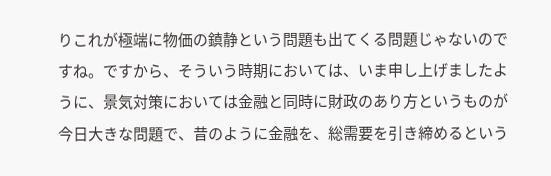りこれが極端に物価の鎮静という問題も出てくる問題じゃないのですね。ですから、そういう時期においては、いま申し上げましたように、景気対策においては金融と同時に財政のあり方というものが今日大きな問題で、昔のように金融を、総需要を引き締めるという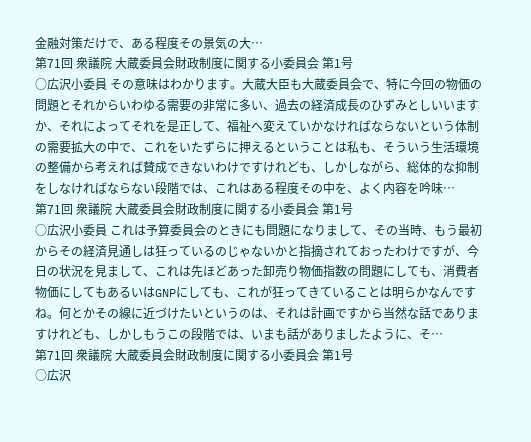金融対策だけで、ある程度その景気の大…
第71回 衆議院 大蔵委員会財政制度に関する小委員会 第1号
○広沢小委員 その意味はわかります。大蔵大臣も大蔵委員会で、特に今回の物価の問題とそれからいわゆる需要の非常に多い、過去の経済成長のひずみとしいいますか、それによってそれを是正して、福祉へ変えていかなければならないという体制の需要拡大の中で、これをいたずらに押えるということは私も、そういう生活環境の整備から考えれば賛成できないわけですけれども、しかしながら、総体的な抑制をしなければならない段階では、これはある程度その中を、よく内容を吟味…
第71回 衆議院 大蔵委員会財政制度に関する小委員会 第1号
○広沢小委員 これは予算委員会のときにも問題になりまして、その当時、もう最初からその経済見通しは狂っているのじゃないかと指摘されておったわけですが、今日の状況を見まして、これは先ほどあった卸売り物価指数の問題にしても、消費者物価にしてもあるいはGNPにしても、これが狂ってきていることは明らかなんですね。何とかその線に近づけたいというのは、それは計画ですから当然な話でありますけれども、しかしもうこの段階では、いまも話がありましたように、そ…
第71回 衆議院 大蔵委員会財政制度に関する小委員会 第1号
○広沢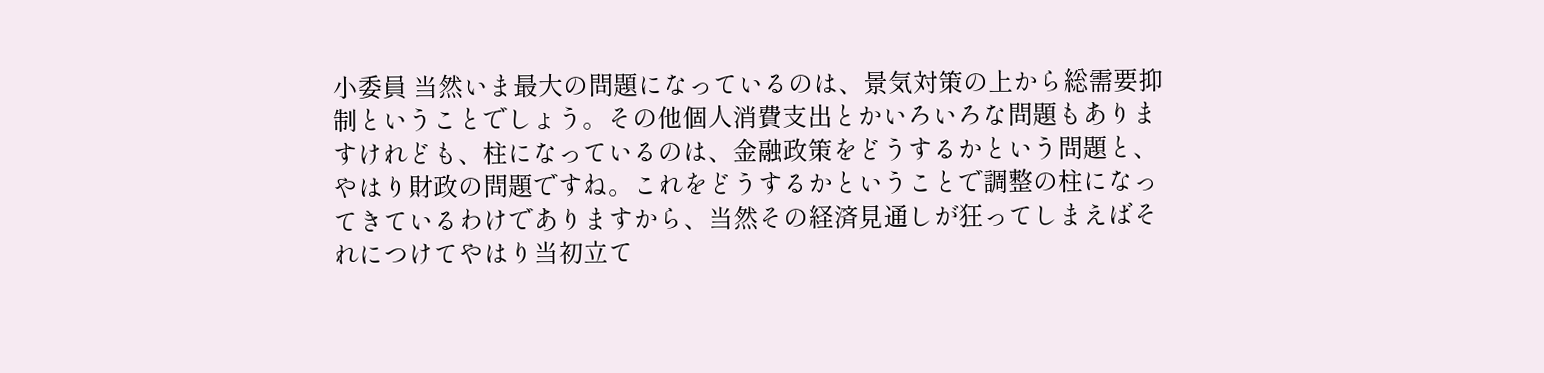小委員 当然いま最大の問題になっているのは、景気対策の上から総需要抑制ということでしょう。その他個人消費支出とかいろいろな問題もありますけれども、柱になっているのは、金融政策をどうするかという問題と、やはり財政の問題ですね。これをどうするかということで調整の柱になってきているわけでありますから、当然その経済見通しが狂ってしまえばそれにつけてやはり当初立て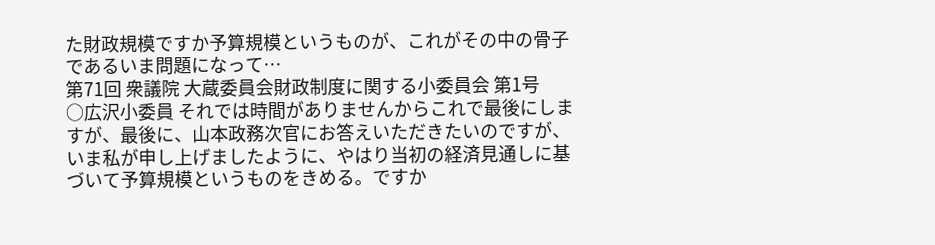た財政規模ですか予算規模というものが、これがその中の骨子であるいま問題になって…
第71回 衆議院 大蔵委員会財政制度に関する小委員会 第1号
○広沢小委員 それでは時間がありませんからこれで最後にしますが、最後に、山本政務次官にお答えいただきたいのですが、いま私が申し上げましたように、やはり当初の経済見通しに基づいて予算規模というものをきめる。ですか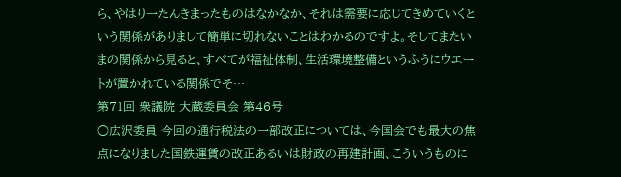ら、やはり一たんきまったものはなかなか、それは需要に応じてきめていくという関係がありまして簡単に切れないことはわかるのですよ。そしてまたいまの関係から見ると、すべてが福祉体制、生活環境整備というふうにウエートが置かれている関係でそ…
第71回 衆議院 大蔵委員会 第46号
○広沢委員 今回の通行税法の一部改正については、今国会でも最大の焦点になりました国鉄運賃の改正あるいは財政の再建計画、こういうものに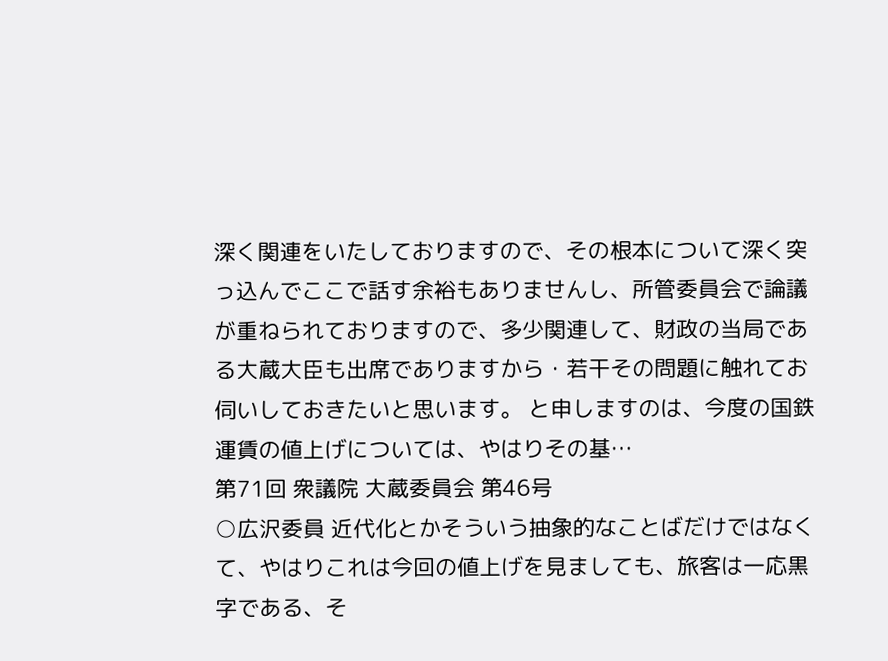深く関連をいたしておりますので、その根本について深く突っ込んでここで話す余裕もありませんし、所管委員会で論議が重ねられておりますので、多少関連して、財政の当局である大蔵大臣も出席でありますから・若干その問題に触れてお伺いしておきたいと思います。 と申しますのは、今度の国鉄運賃の値上げについては、やはりその基…
第71回 衆議院 大蔵委員会 第46号
○広沢委員 近代化とかそういう抽象的なことばだけではなくて、やはりこれは今回の値上げを見ましても、旅客は一応黒字である、そ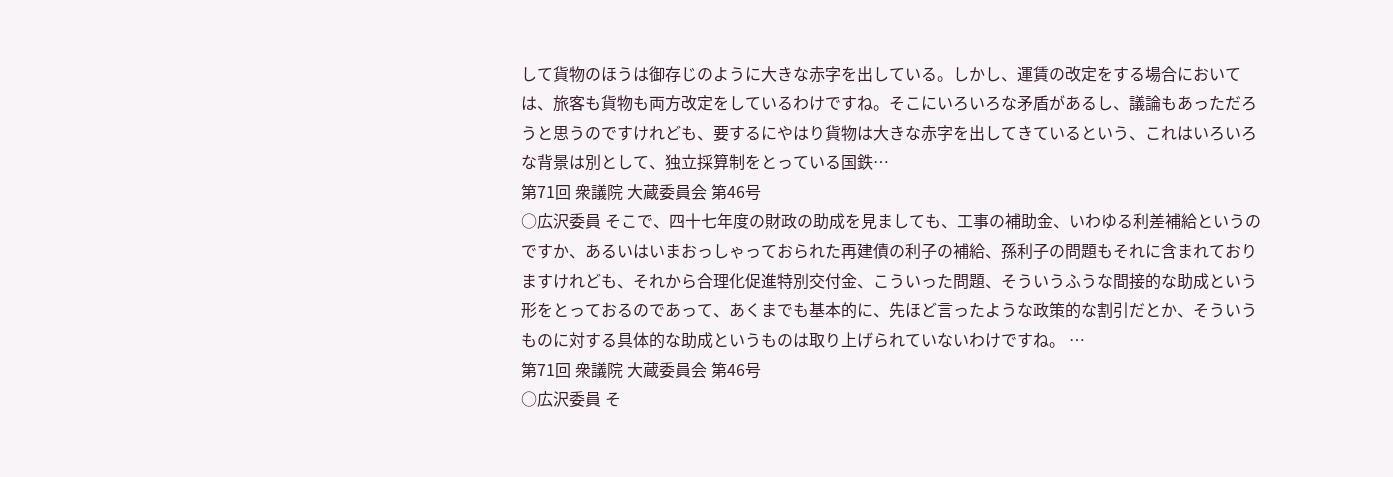して貨物のほうは御存じのように大きな赤字を出している。しかし、運賃の改定をする場合においては、旅客も貨物も両方改定をしているわけですね。そこにいろいろな矛盾があるし、議論もあっただろうと思うのですけれども、要するにやはり貨物は大きな赤字を出してきているという、これはいろいろな背景は別として、独立採算制をとっている国鉄…
第71回 衆議院 大蔵委員会 第46号
○広沢委員 そこで、四十七年度の財政の助成を見ましても、工事の補助金、いわゆる利差補給というのですか、あるいはいまおっしゃっておられた再建債の利子の補給、孫利子の問題もそれに含まれておりますけれども、それから合理化促進特別交付金、こういった問題、そういうふうな間接的な助成という形をとっておるのであって、あくまでも基本的に、先ほど言ったような政策的な割引だとか、そういうものに対する具体的な助成というものは取り上げられていないわけですね。 …
第71回 衆議院 大蔵委員会 第46号
○広沢委員 そ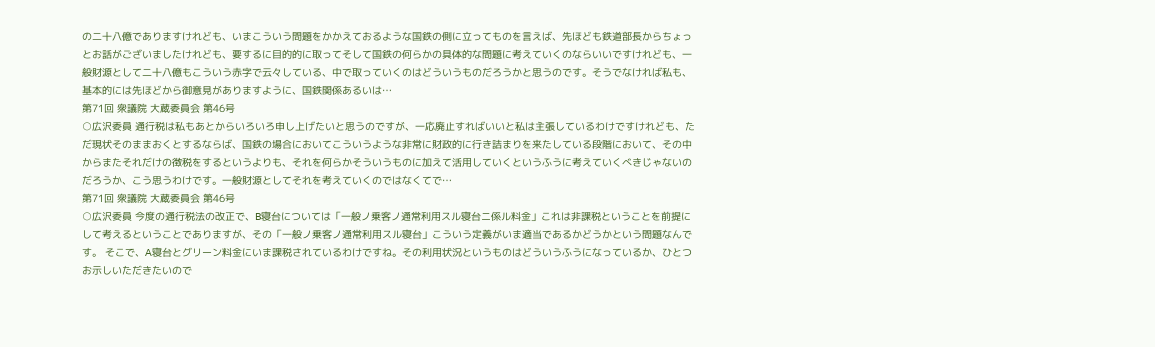の二十八億でありますけれども、いまこういう問題をかかえておるような国鉄の側に立ってものを言えば、先ほども鉄道部長からちょっとお話がございましたけれども、要するに目的的に取ってそして国鉄の何らかの具体的な問題に考えていくのならいいですけれども、一般財源として二十八億もこういう赤字で云々している、中で取っていくのはどういうものだろうかと思うのです。そうでなければ私も、基本的には先ほどから御意見がありますように、国鉄関係あるいは…
第71回 衆議院 大蔵委員会 第46号
○広沢委員 通行税は私もあとからいろいろ申し上げたいと思うのですが、一応廃止すればいいと私は主張しているわけですけれども、ただ現状そのままおくとするならば、国鉄の場合においてこういうような非常に財政的に行き詰まりを来たしている段階において、その中からまたそれだけの徴税をするというよりも、それを何らかそういうものに加えて活用していくというふうに考えていくべきじゃないのだろうか、こう思うわけです。一般財源としてそれを考えていくのではなくてで…
第71回 衆議院 大蔵委員会 第46号
○広沢委員 今度の通行税法の改正で、B寝台については「一般ノ乗客ノ通常利用スル寝台ニ係ル料金」これは非課税ということを前提にして考えるということでありますが、その「一般ノ乗客ノ通常利用スル寝台」こういう定義がいま適当であるかどうかという問題なんです。 そこで、A寝台とグリーン料金にいま課税されているわけですね。その利用状況というものはどういうふうになっているか、ひとつお示しいただきたいので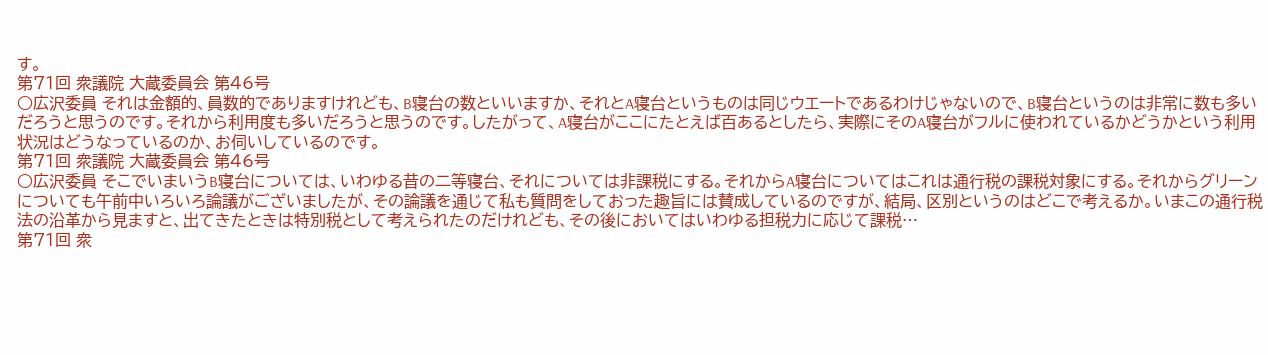す。
第71回 衆議院 大蔵委員会 第46号
○広沢委員 それは金額的、員数的でありますけれども、B寝台の数といいますか、それとA寝台というものは同じウエートであるわけじゃないので、B寝台というのは非常に数も多いだろうと思うのです。それから利用度も多いだろうと思うのです。したがって、A寝台がここにたとえば百あるとしたら、実際にそのA寝台がフルに使われているかどうかという利用状況はどうなっているのか、お伺いしているのです。
第71回 衆議院 大蔵委員会 第46号
○広沢委員 そこでいまいうB寝台については、いわゆる昔の二等寝台、それについては非課税にする。それからA寝台についてはこれは通行税の課税対象にする。それからグリーンについても午前中いろいろ論議がございましたが、その論議を通じて私も質問をしておった趣旨には賛成しているのですが、結局、区別というのはどこで考えるか。いまこの通行税法の沿革から見ますと、出てきたときは特別税として考えられたのだけれども、その後においてはいわゆる担税力に応じて課税…
第71回 衆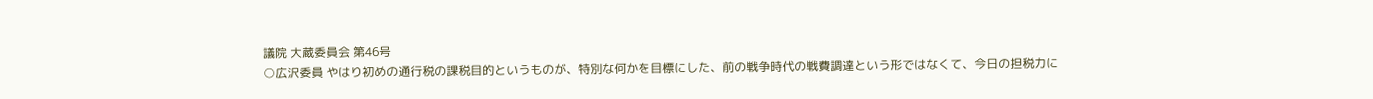議院 大蔵委員会 第46号
○広沢委員 やはり初めの通行税の課税目的というものが、特別な何かを目標にした、前の戦争時代の戦費調達という形ではなくて、今日の担税力に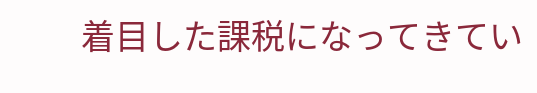着目した課税になってきてい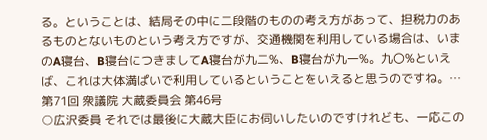る。ということは、結局その中に二段階のものの考え方があって、担税力のあるものとないものという考え方ですが、交通機関を利用している場合は、いまのA寝台、B寝台につきましてA寝台が九二%、B寝台が九一%。九〇%といえば、これは大体満ぱいで利用しているということをいえると思うのですね。…
第71回 衆議院 大蔵委員会 第46号
○広沢委員 それでは最後に大蔵大臣にお伺いしたいのですけれども、一応この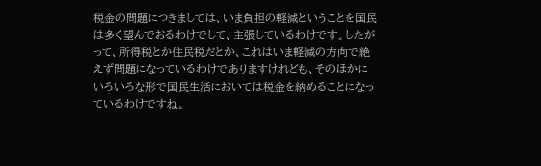税金の問題につきましては、いま負担の軽減ということを国民は多く望んでおるわけでして、主張しているわけです。したがって、所得税とか住民税だとか、これはいま軽減の方向で絶えず問題になっているわけでありますけれども、そのほかにいろいろな形で国民生活においては税金を納めることになっているわけですね。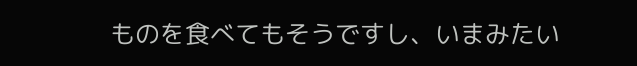ものを食べてもそうですし、いまみたい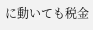に動いても税金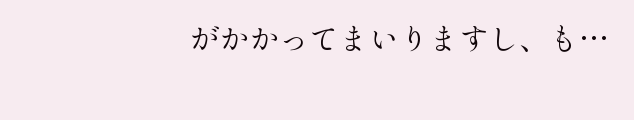がかかってまいりますし、も…